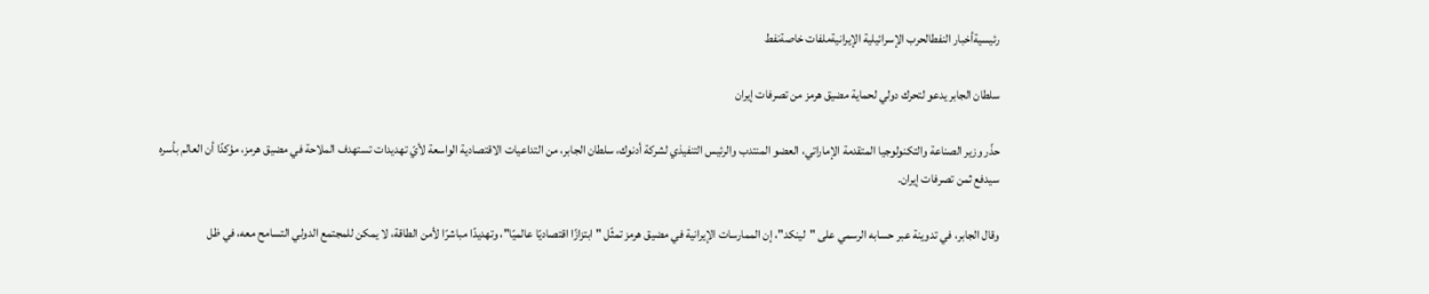رئيسيةأخبار النفطالحرب الإسرائيلية الإيرانيةملفات خاصةنفط

سلطان الجابر يدعو لتحرك دولي لحماية مضيق هرمز من تصرفات إيران

حذّر وزير الصناعة والتكنولوجيا المتقدمة الإماراتي، العضو المنتدب والرئيس التنفيذي لشركة أدنوك، سلطان الجابر، من التداعيات الاقتصادية الواسعة لأيّ تهديدات تستهدف الملاحة في مضيق هرمز، مؤكدًا أن العالم بأسره سيدفع ثمن تصرفات إيران.

وقال الجابر، في تدوينة عبر حسابه الرسمي على "لينكد"، إن الممارسات الإيرانية في مضيق هرمز تمثّل "ابتزازًا اقتصاديًا عالميًا"، وتهديدًا مباشرًا لأمن الطاقة، لا يمكن للمجتمع الدولي التسامح معه، في ظل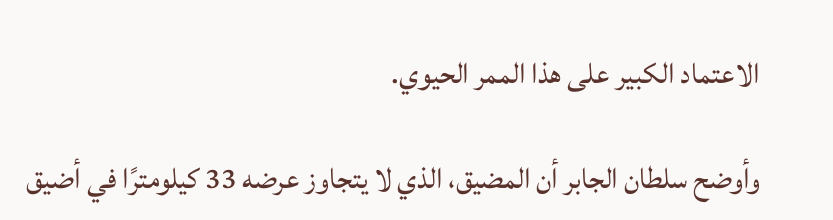الاعتماد الكبير على هذا الممر الحيوي.

وأوضح سلطان الجابر أن المضيق، الذي لا يتجاوز عرضه 33 كيلومترًا في أضيق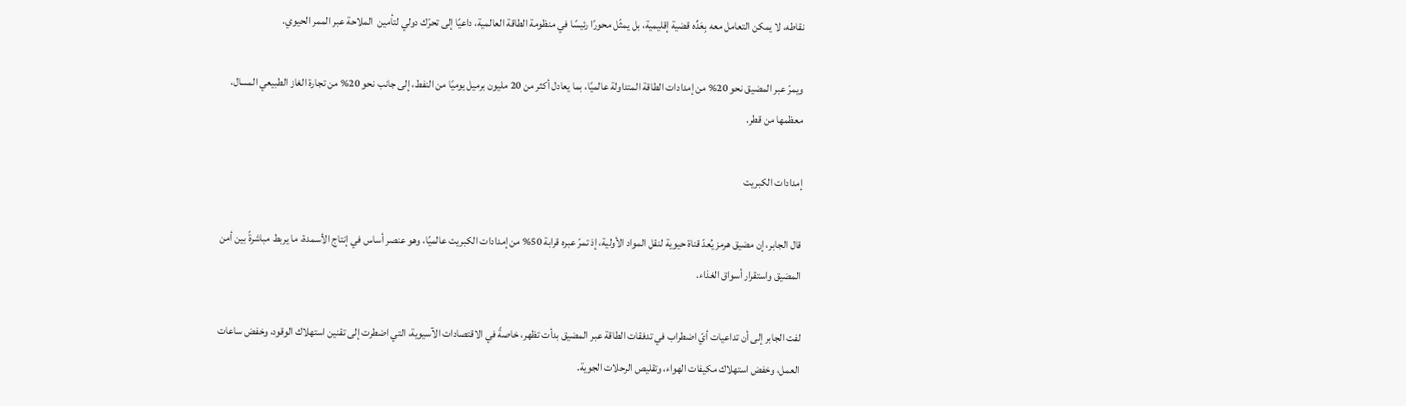نقاطه، لا يمكن التعامل معه بِعَدِّه قضية إقليمية، بل يمثّل محورًا رئيسًا في منظومة الطاقة العالمية، داعيًا إلى تحرّك دولي لتأمين  الملاحة عبر الممر الحيوي.

ويمرّ عبر المضيق نحو 20% من إمدادات الطاقة المتداولة عالميًا، بما يعادل أكثر من 20 مليون برميل يوميًا من النفط، إلى جانب نحو 20% من تجارة الغاز الطبيعي المسال، معظمها من قطر.

إمدادات الكبريت

قال الجابر، إن مضيق هرمز يُعدّ قناة حيوية لنقل المواد الأولية، إذ تمرّ عبره قرابة 50% من إمدادات الكبريت عالميًا، وهو عنصر أساس في إنتاج الأسمدة، ما يربط مباشرةً بين أمن المضيق واستقرار أسواق الغذاء.

لفت الجابر إلى أن تداعيات أيّ اضطراب في تدفقات الطاقة عبر المضيق بدأت تظهر، خاصةً في الاقتصادات الآسيوية، التي اضطرت إلى تقنين استهلاك الوقود، وخفض ساعات العمل، وخفض استهلاك مكيفات الهواء، وتقليص الرحلات الجوية.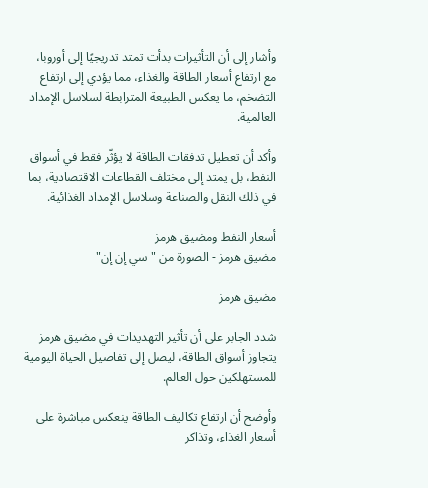وأشار إلى أن التأثيرات بدأت تمتد تدريجيًا إلى أوروبا، مع ارتفاع أسعار الطاقة والغذاء، مما يؤدي إلى ارتفاع التضخم، ما يعكس الطبيعة المترابطة لسلاسل الإمداد العالمية.

وأكد أن تعطيل تدفقات الطاقة لا يؤثّر فقط في أسواق النفط، بل يمتد إلى مختلف القطاعات الاقتصادية، بما في ذلك النقل والصناعة وسلاسل الإمداد الغذائية.

أسعار النفط ومضيق هرمز
مضيق هرمز - الصورة من "سي إن إن"

مضيق هرمز

شدد الجابر على أن تأثير التهديدات في مضيق هرمز يتجاوز أسواق الطاقة، ليصل إلى تفاصيل الحياة اليومية للمستهلكين حول العالم.

وأوضح أن ارتفاع تكاليف الطاقة ينعكس مباشرة على أسعار الغذاء، وتذاكر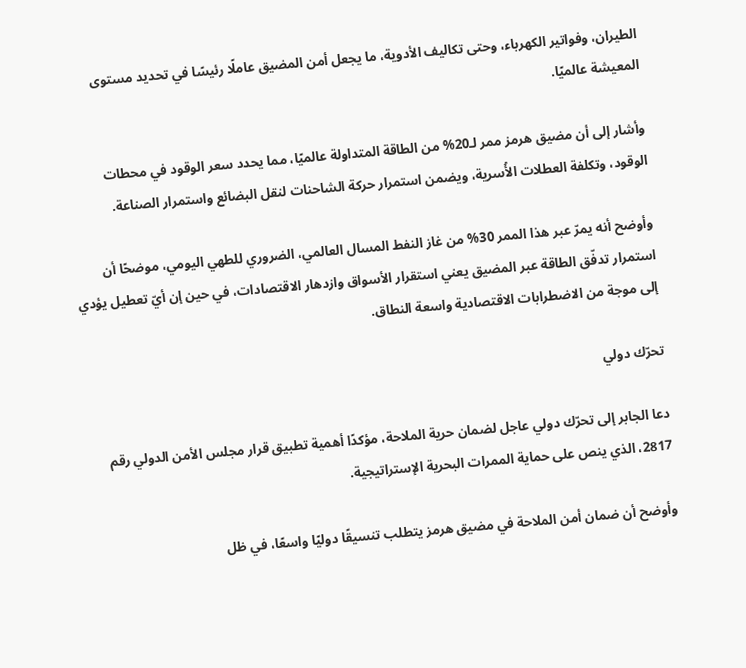الطيران، وفواتير الكهرباء، وحتى تكاليف الأدوية، ما يجعل أمن المضيق عاملًا رئيسًا في تحديد مستوى المعيشة عالميًا.

وأشار إلى أن مضيق هرمز ممر لـ20% من الطاقة المتداولة عالميًا، مما يحدد سعر الوقود في محطات الوقود، وتكلفة العطلات الأُسرية، ويضمن استمرار حركة الشاحنات لنقل البضائع واستمرار الصناعة.

وأوضح أنه يمرّ عبر هذا الممر 30% من غاز النفط المسال العالمي، الضروري للطهي اليومي، موضحًا أن استمرار تدفّق الطاقة عبر المضيق يعني استقرار الأسواق وازدهار الاقتصادات، في حين إن أيّ تعطيل يؤدي إلى موجة من الاضطرابات الاقتصادية واسعة النطاق.

تحرّك دولي

دعا الجابر إلى تحرّك دولي عاجل لضمان حرية الملاحة، مؤكدًا أهمية تطبيق قرار مجلس الأمن الدولي رقم 2817، الذي ينص على حماية الممرات البحرية الإستراتيجية.

وأوضح أن ضمان أمن الملاحة في مضيق هرمز يتطلب تنسيقًا دوليًا واسعًا، في ظل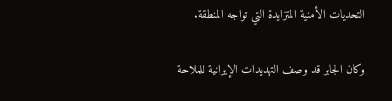التحديات الأمنية المتزايدة التي تواجه المنطقة.

وكان الجابر قد وصف التهديدات الإيرانية للملاحة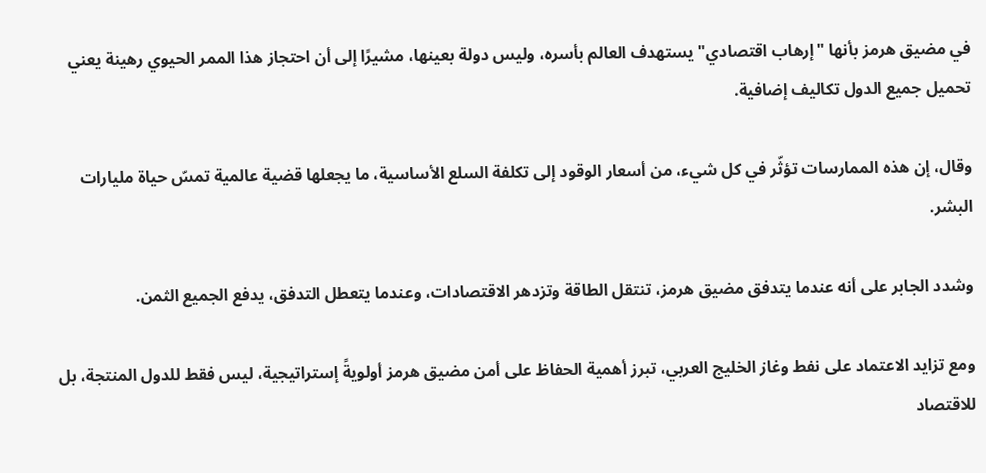في مضيق هرمز بأنها "إرهاب اقتصادي" يستهدف العالم بأسره، وليس دولة بعينها، مشيرًا إلى أن احتجاز هذا الممر الحيوي رهينة يعني تحميل جميع الدول تكاليف إضافية.

وقال، إن هذه الممارسات تؤثّر في كل شيء، من أسعار الوقود إلى تكلفة السلع الأساسية، ما يجعلها قضية عالمية تمسّ حياة مليارات البشر.

وشدد الجابر على أنه عندما يتدفق مضيق هرمز، تنتقل الطاقة وتزدهر الاقتصادات، وعندما يتعطل التدفق، يدفع الجميع الثمن.

ومع تزايد الاعتماد على نفط وغاز الخليج العربي، تبرز أهمية الحفاظ على أمن مضيق هرمز أولويةً إستراتيجية، ليس فقط للدول المنتجة، بل للاقتصاد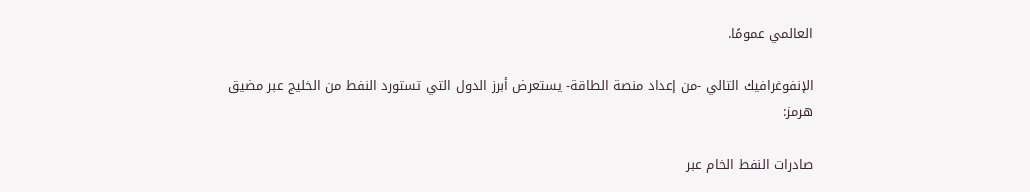العالمي عمومًا.

الإنفوغرافيك التالي -من إعداد منصة الطاقة- يستعرض أبرز الدول التي تستورد النفط من الخليج عبر مضيق هرمز:

صادرات النفط الخام عبر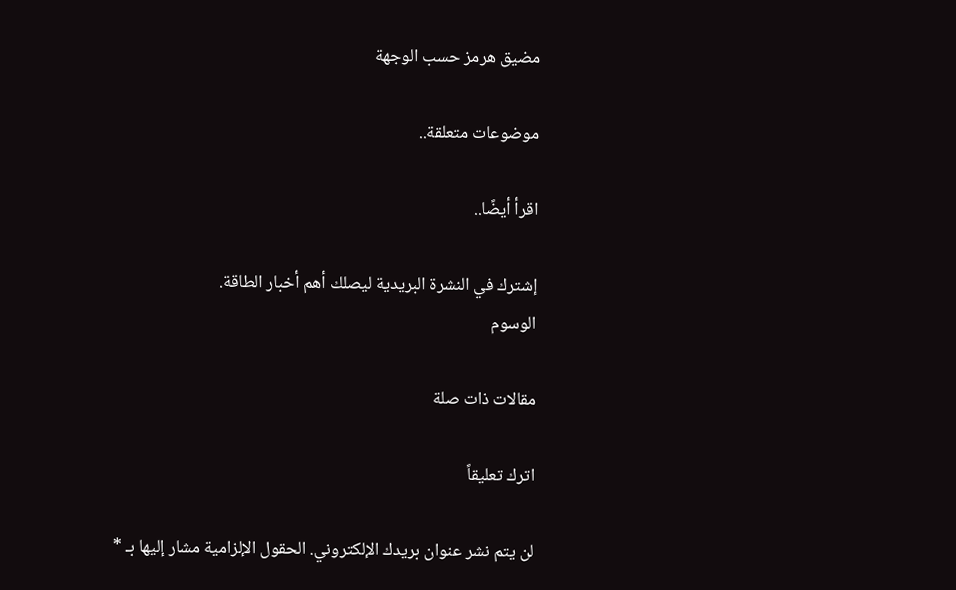مضيق هرمز حسب الوجهة

موضوعات متعلقة..

اقرأ أيضًا..

إشترك في النشرة البريدية ليصلك أهم أخبار الطاقة.
الوسوم

مقالات ذات صلة

اترك تعليقاً

لن يتم نشر عنوان بريدك الإلكتروني. الحقول الإلزامية مشار إليها بـ *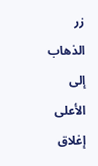زر الذهاب إلى الأعلى
إغلاق